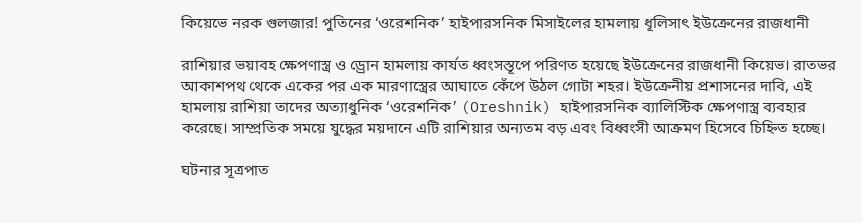কিয়েভে নরক গুলজার! পুতিনের ‘ওরেশনিক’ হাইপারসনিক মিসাইলের হামলায় ধূলিসাৎ ইউক্রেনের রাজধানী

রাশিয়ার ভয়াবহ ক্ষেপণাস্ত্র ও ড্রোন হামলায় কার্যত ধ্বংসস্তূপে পরিণত হয়েছে ইউক্রেনের রাজধানী কিয়েভ। রাতভর আকাশপথ থেকে একের পর এক মারণাস্ত্রের আঘাতে কেঁপে উঠল গোটা শহর। ইউক্রেনীয় প্রশাসনের দাবি, এই হামলায় রাশিয়া তাদের অত্যাধুনিক ‘ওরেশনিক’ (Oreshnik) হাইপারসনিক ব্যালিস্টিক ক্ষেপণাস্ত্র ব্যবহার করেছে। সাম্প্রতিক সময়ে যুদ্ধের ময়দানে এটি রাশিয়ার অন্যতম বড় এবং বিধ্বংসী আক্রমণ হিসেবে চিহ্নিত হচ্ছে।

ঘটনার সূত্রপাত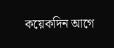কয়েকদিন আগে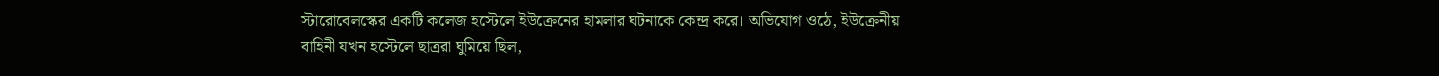স্টারোবেলস্কের একটি কলেজ হস্টেলে ইউক্রেনের হামলার ঘটনাকে কেন্দ্র করে। অভিযোগ ওঠে, ইউক্রেনীয় বাহিনী যখন হস্টেলে ছাত্ররা ঘুমিয়ে ছিল,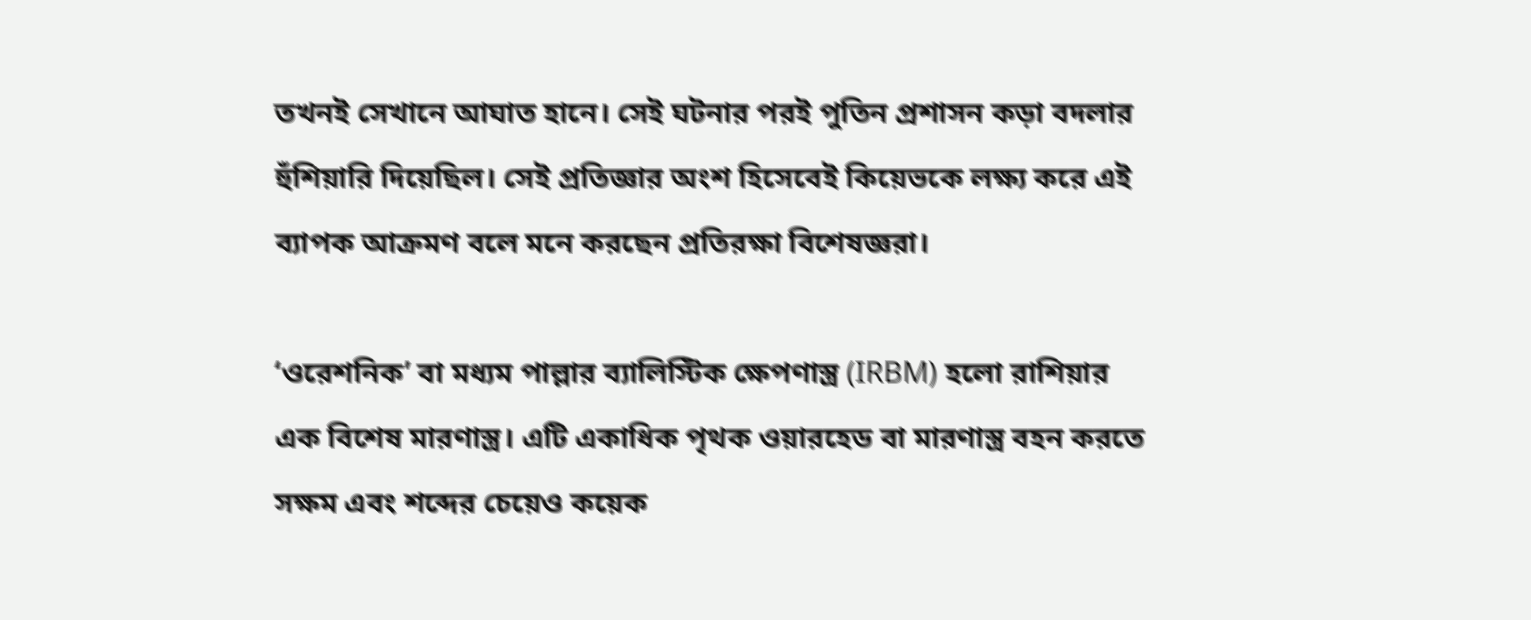তখনই সেখানে আঘাত হানে। সেই ঘটনার পরই পুতিন প্রশাসন কড়া বদলার হুঁশিয়ারি দিয়েছিল। সেই প্রতিজ্ঞার অংশ হিসেবেই কিয়েভকে লক্ষ্য করে এই ব্যাপক আক্রমণ বলে মনে করছেন প্রতিরক্ষা বিশেষজ্ঞরা।

‘ওরেশনিক’ বা মধ্যম পাল্লার ব্যালিস্টিক ক্ষেপণাস্ত্র (IRBM) হলো রাশিয়ার এক বিশেষ মারণাস্ত্র। এটি একাধিক পৃথক ওয়ারহেড বা মারণাস্ত্র বহন করতে সক্ষম এবং শব্দের চেয়েও কয়েক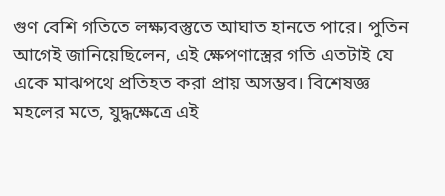গুণ বেশি গতিতে লক্ষ্যবস্তুতে আঘাত হানতে পারে। পুতিন আগেই জানিয়েছিলেন, এই ক্ষেপণাস্ত্রের গতি এতটাই যে একে মাঝপথে প্রতিহত করা প্রায় অসম্ভব। বিশেষজ্ঞ মহলের মতে, যুদ্ধক্ষেত্রে এই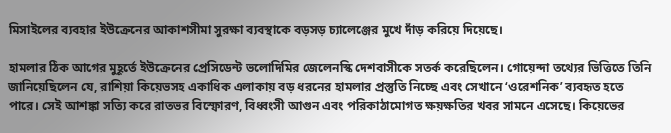মিসাইলের ব্যবহার ইউক্রেনের আকাশসীমা সুরক্ষা ব্যবস্থাকে বড়সড় চ্যালেঞ্জের মুখে দাঁড় করিয়ে দিয়েছে।

হামলার ঠিক আগের মুহূর্তে ইউক্রেনের প্রেসিডেন্ট ভলোদিমির জেলেনস্কি দেশবাসীকে সতর্ক করেছিলেন। গোয়েন্দা তথ্যের ভিত্তিতে তিনি জানিয়েছিলেন যে, রাশিয়া কিয়েভসহ একাধিক এলাকায় বড় ধরনের হামলার প্রস্তুতি নিচ্ছে এবং সেখানে ‘ওরেশনিক’ ব্যবহৃত হতে পারে। সেই আশঙ্কা সত্যি করে রাতভর বিস্ফোরণ, বিধ্বংসী আগুন এবং পরিকাঠামোগত ক্ষয়ক্ষতির খবর সামনে এসেছে। কিয়েভের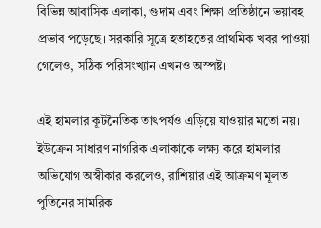বিভিন্ন আবাসিক এলাকা, গুদাম এবং শিক্ষা প্রতিষ্ঠানে ভয়াবহ প্রভাব পড়েছে। সরকারি সূত্রে হতাহতের প্রাথমিক খবর পাওয়া গেলেও, সঠিক পরিসংখ্যান এখনও অস্পষ্ট।

এই হামলার কূটনৈতিক তাৎপর্যও এড়িয়ে যাওয়ার মতো নয়। ইউক্রেন সাধারণ নাগরিক এলাকাকে লক্ষ্য করে হামলার অভিযোগ অস্বীকার করলেও, রাশিয়ার এই আক্রমণ মূলত পুতিনের সামরিক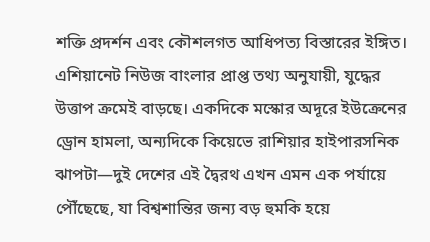শক্তি প্রদর্শন এবং কৌশলগত আধিপত্য বিস্তারের ইঙ্গিত। এশিয়ানেট নিউজ বাংলার প্রাপ্ত তথ্য অনুযায়ী, যুদ্ধের উত্তাপ ক্রমেই বাড়ছে। একদিকে মস্কোর অদূরে ইউক্রেনের ড্রোন হামলা, অন্যদিকে কিয়েভে রাশিয়ার হাইপারসনিক ঝাপটা—দুই দেশের এই দ্বৈরথ এখন এমন এক পর্যায়ে পৌঁছেছে, যা বিশ্বশান্তির জন্য বড় হুমকি হয়ে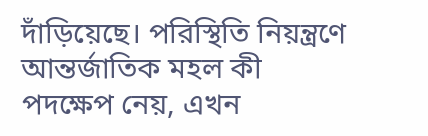দাঁড়িয়েছে। পরিস্থিতি নিয়ন্ত্রণে আন্তর্জাতিক মহল কী পদক্ষেপ নেয়, এখন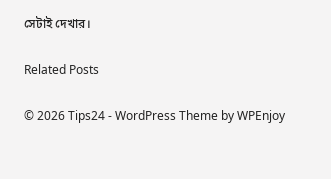সেটাই দেখার।

Related Posts

© 2026 Tips24 - WordPress Theme by WPEnjoy